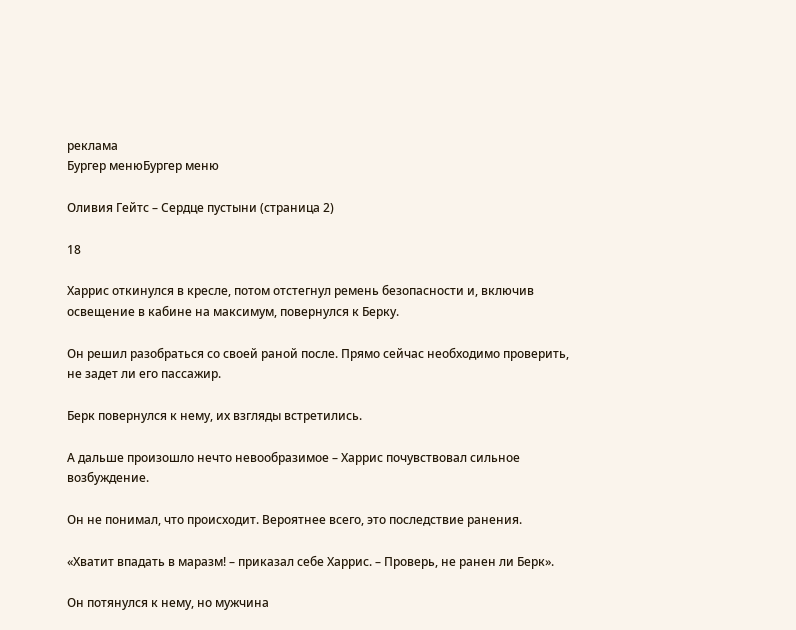реклама
Бургер менюБургер меню

Оливия Гейтс – Сердце пустыни (страница 2)

18

Харрис откинулся в кресле, потом отстегнул ремень безопасности и, включив освещение в кабине на максимум, повернулся к Берку.

Он решил разобраться со своей раной после. Прямо сейчас необходимо проверить, не задет ли его пассажир.

Берк повернулся к нему, их взгляды встретились.

А дальше произошло нечто невообразимое – Харрис почувствовал сильное возбуждение.

Он не понимал, что происходит. Вероятнее всего, это последствие ранения.

«Хватит впадать в маразм! – приказал себе Харрис. – Проверь, не ранен ли Берк».

Он потянулся к нему, но мужчина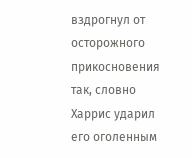вздрогнул от осторожного прикосновения так, словно Харрис ударил его оголенным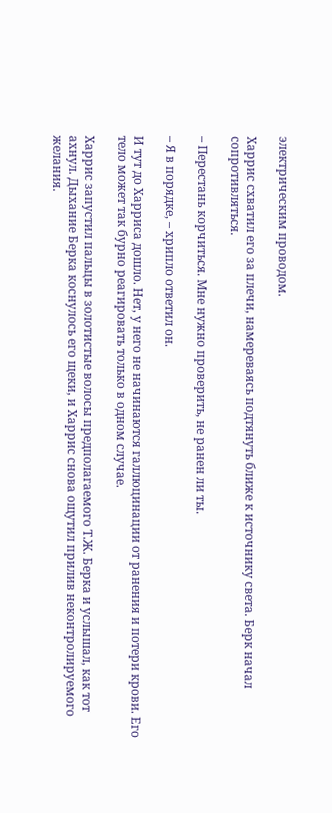электрическим проводом.

Харрис схватил его за плечи, намереваясь подтянуть ближе к источнику света. Берк начал сопротивляться.

– Перестань корчиться. Мне нужно проверить, не ранен ли ты.

– Я в порядке, – хрипло ответил он.

И тут до Харриса дошло. Нет, у него не начинаются галлюцинации от ранения и потери крови. Его тело может так бурно реагировать только в одном случае.

Харрис запустил пальцы в золотистые волосы предполагаемого Т.Ж. Берка и услышал, как тот ахнул. Дыхание Берка коснулось его щеки, и Харрис снова ощутил прилив неконтролируемого желания.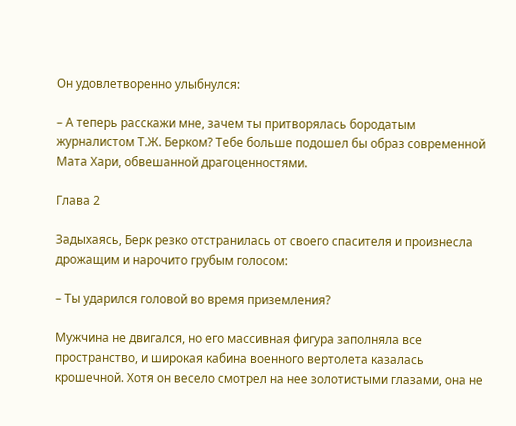Он удовлетворенно улыбнулся:

– А теперь расскажи мне, зачем ты притворялась бородатым журналистом Т.Ж. Берком? Тебе больше подошел бы образ современной Мата Хари, обвешанной драгоценностями.

Глава 2

Задыхаясь, Берк резко отстранилась от своего спасителя и произнесла дрожащим и нарочито грубым голосом:

– Ты ударился головой во время приземления?

Мужчина не двигался, но его массивная фигура заполняла все пространство, и широкая кабина военного вертолета казалась крошечной. Хотя он весело смотрел на нее золотистыми глазами, она не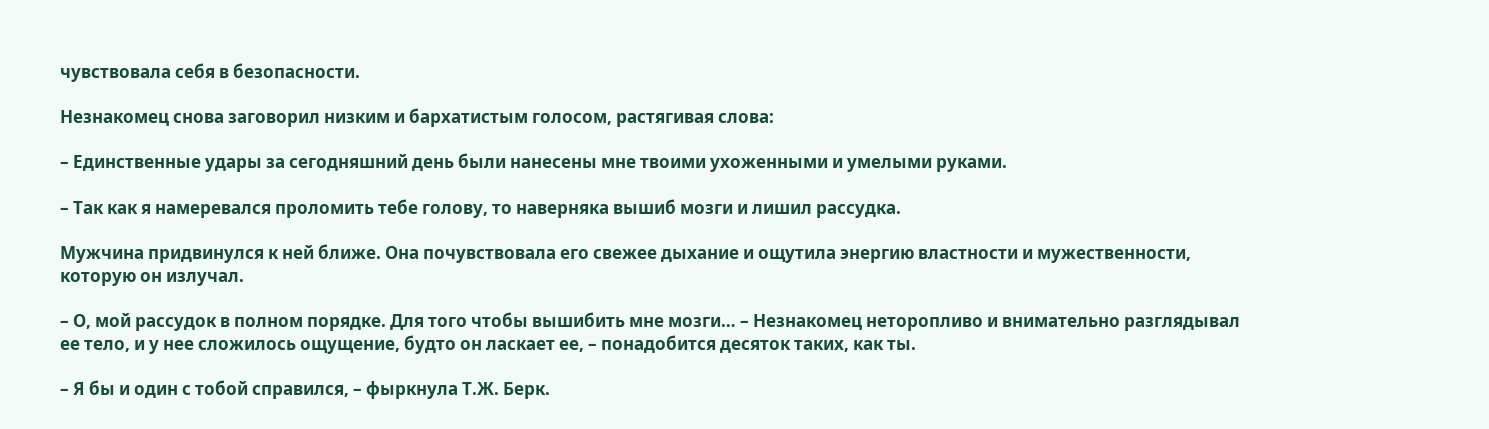чувствовала себя в безопасности.

Незнакомец снова заговорил низким и бархатистым голосом, растягивая слова:

– Единственные удары за сегодняшний день были нанесены мне твоими ухоженными и умелыми руками.

– Так как я намеревался проломить тебе голову, то наверняка вышиб мозги и лишил рассудка.

Мужчина придвинулся к ней ближе. Она почувствовала его свежее дыхание и ощутила энергию властности и мужественности, которую он излучал.

– О, мой рассудок в полном порядке. Для того чтобы вышибить мне мозги… – Незнакомец неторопливо и внимательно разглядывал ее тело, и у нее сложилось ощущение, будто он ласкает ее, – понадобится десяток таких, как ты.

– Я бы и один с тобой справился, – фыркнула Т.Ж. Берк.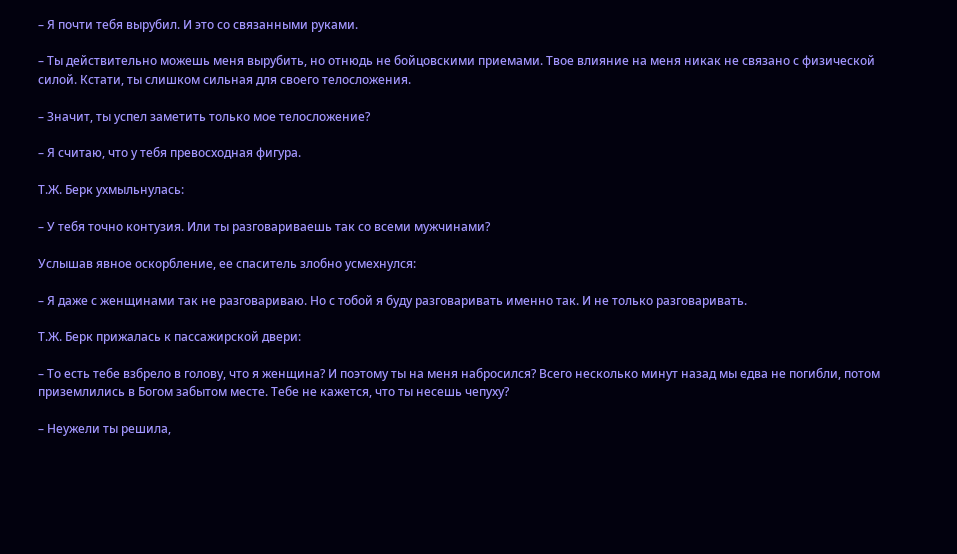– Я почти тебя вырубил. И это со связанными руками.

– Ты действительно можешь меня вырубить, но отнюдь не бойцовскими приемами. Твое влияние на меня никак не связано с физической силой. Кстати, ты слишком сильная для своего телосложения.

– Значит, ты успел заметить только мое телосложение?

– Я считаю, что у тебя превосходная фигура.

Т.Ж. Берк ухмыльнулась:

– У тебя точно контузия. Или ты разговариваешь так со всеми мужчинами?

Услышав явное оскорбление, ее спаситель злобно усмехнулся:

– Я даже с женщинами так не разговариваю. Но с тобой я буду разговаривать именно так. И не только разговаривать.

Т.Ж. Берк прижалась к пассажирской двери:

– То есть тебе взбрело в голову, что я женщина? И поэтому ты на меня набросился? Всего несколько минут назад мы едва не погибли, потом приземлились в Богом забытом месте. Тебе не кажется, что ты несешь чепуху?

– Неужели ты решила,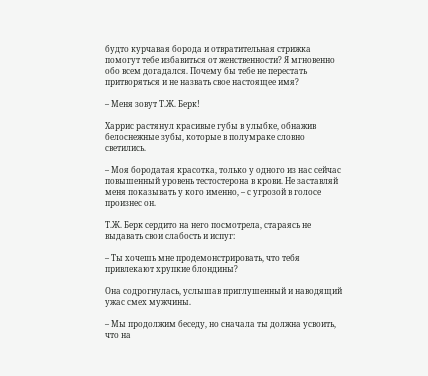будто курчавая борода и отвратительная стрижка помогут тебе избавиться от женственности? Я мгновенно обо всем догадался. Почему бы тебе не перестать притворяться и не назвать свое настоящее имя?

– Меня зовут Т.Ж. Берк!

Харрис растянул красивые губы в улыбке, обнажив белоснежные зубы, которые в полумраке словно светились.

– Моя бородатая красотка, только у одного из нас сейчас повышенный уровень тестостерона в крови. Не заставляй меня показывать у кого именно, – с угрозой в голосе произнес он.

Т.Ж. Берк сердито на него посмотрела, стараясь не выдавать свои слабость и испуг:

– Ты хочешь мне продемонстрировать, что тебя привлекают хрупкие блондины?

Она содрогнулась, услышав приглушенный и наводящий ужас смех мужчины.

– Мы продолжим беседу, но сначала ты должна усвоить, что на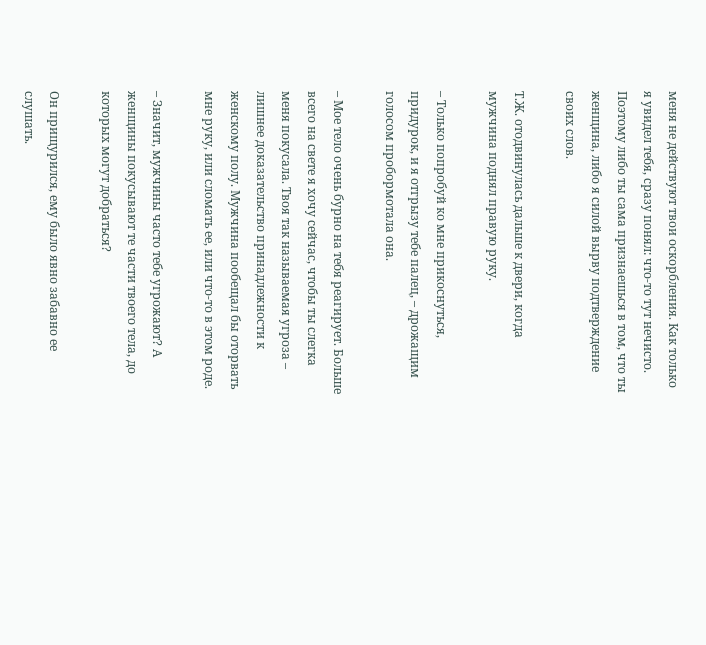меня не действуют твои оскорбления. Как только я увидел тебя, сразу понял: что-то тут нечисто. Поэтому либо ты сама признаешься в том, что ты женщина, либо я силой вырву подтверждение своих слов.

Т.Ж. отодвинулась дальше к двери, когда мужчина поднял правую руку.

– Только попробуй ко мне прикоснуться, придурок, и я отгрызу тебе палец, – дрожащим голосом пробормотала она.

– Мое тело очень бурно на тебя реагирует. Больше всего на свете я хочу сейчас, чтобы ты слегка меня покусала. Твоя так называемая угроза – лишнее доказательство принадлежности к женскому полу. Мужчина пообещал бы оторвать мне руку, или сломать ее, или что-то в этом роде.

– Значит, мужчины часто тебе угрожают? А женщины покусывают те части твоего тела, до которых могут добраться?

Он прищурился, ему было явно забавно ее слушать.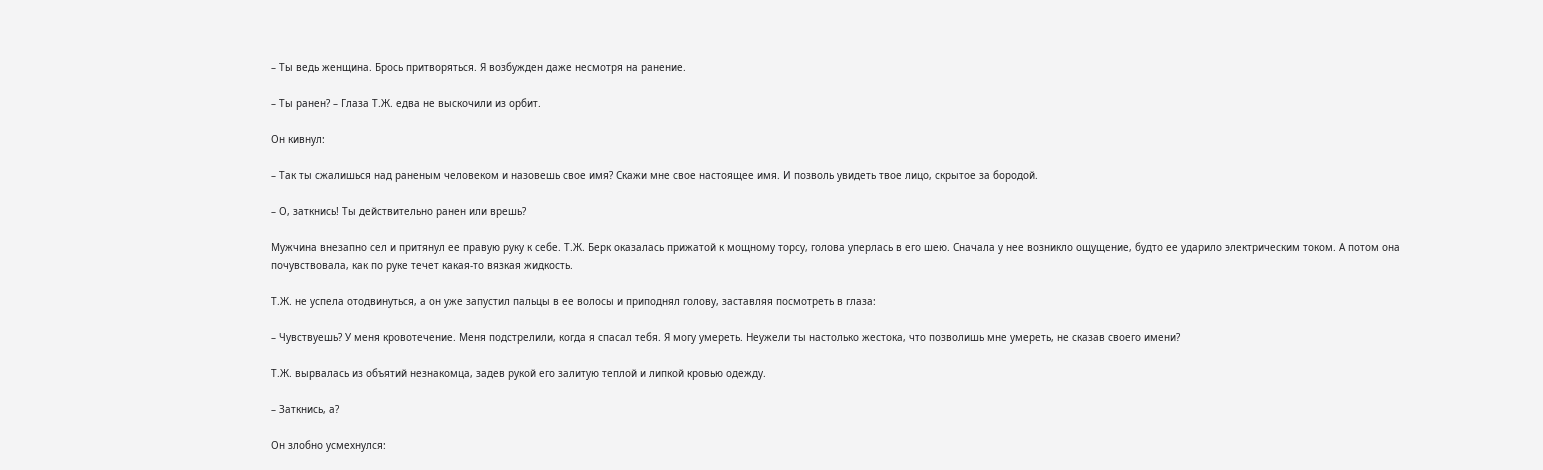– Ты ведь женщина. Брось притворяться. Я возбужден даже несмотря на ранение.

– Ты ранен? – Глаза Т.Ж. едва не выскочили из орбит.

Он кивнул:

– Так ты сжалишься над раненым человеком и назовешь свое имя? Скажи мне свое настоящее имя. И позволь увидеть твое лицо, скрытое за бородой.

– О, заткнись! Ты действительно ранен или врешь?

Мужчина внезапно сел и притянул ее правую руку к себе. Т.Ж. Берк оказалась прижатой к мощному торсу, голова уперлась в его шею. Сначала у нее возникло ощущение, будто ее ударило электрическим током. А потом она почувствовала, как по руке течет какая-то вязкая жидкость.

Т.Ж. не успела отодвинуться, а он уже запустил пальцы в ее волосы и приподнял голову, заставляя посмотреть в глаза:

– Чувствуешь? У меня кровотечение. Меня подстрелили, когда я спасал тебя. Я могу умереть. Неужели ты настолько жестока, что позволишь мне умереть, не сказав своего имени?

Т.Ж. вырвалась из объятий незнакомца, задев рукой его залитую теплой и липкой кровью одежду.

– Заткнись, а?

Он злобно усмехнулся: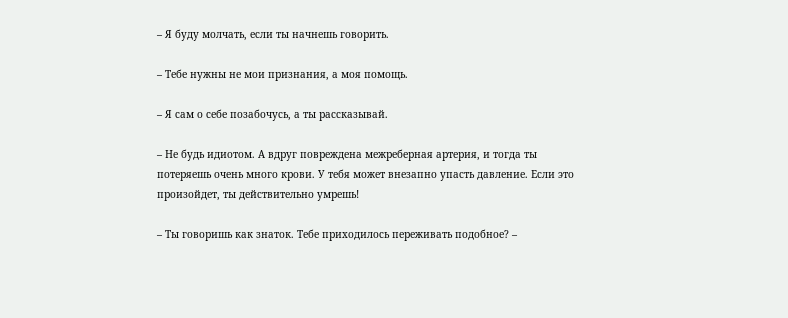– Я буду молчать, если ты начнешь говорить.

– Тебе нужны не мои признания, а моя помощь.

– Я сам о себе позабочусь, а ты рассказывай.

– Не будь идиотом. А вдруг повреждена межреберная артерия, и тогда ты потеряешь очень много крови. У тебя может внезапно упасть давление. Если это произойдет, ты действительно умрешь!

– Ты говоришь как знаток. Тебе приходилось переживать подобное? –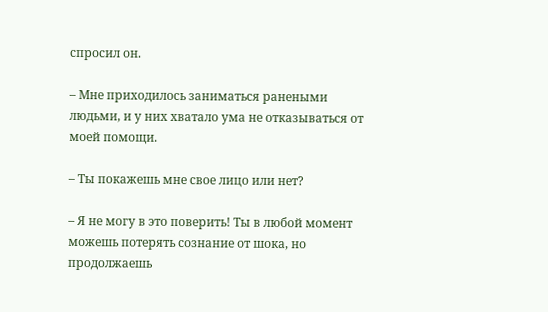спросил он.

– Мне приходилось заниматься ранеными людьми, и у них хватало ума не отказываться от моей помощи.

– Ты покажешь мне свое лицо или нет?

– Я не могу в это поверить! Ты в любой момент можешь потерять сознание от шока, но продолжаешь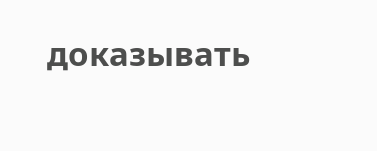доказывать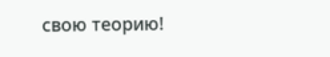свою теорию!